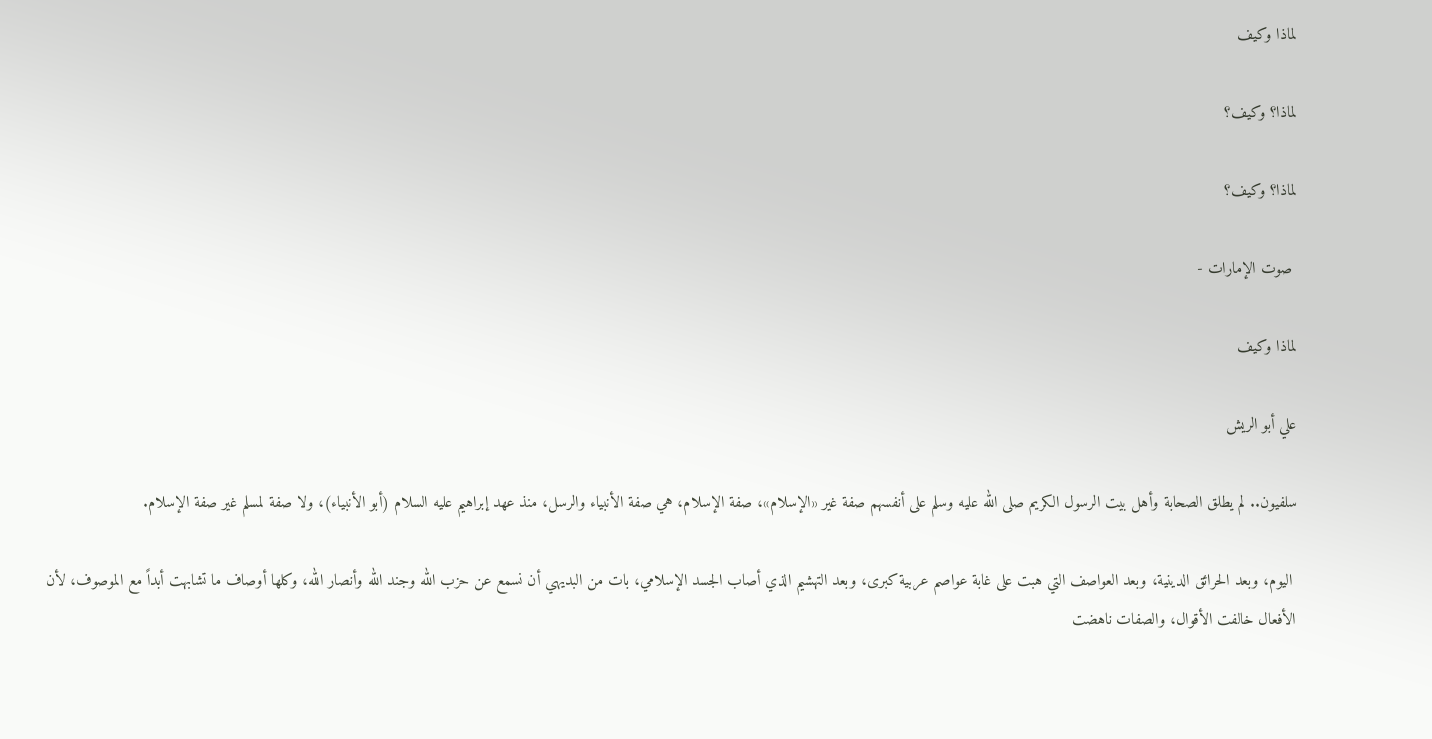لماذا وكيف

لماذا؟ وكيف؟

لماذا؟ وكيف؟

 صوت الإمارات -

لماذا وكيف

علي أبو الريش

سلفيون.. لم يطلق الصحابة وأهل بيت الرسول الكريم صلى الله عليه وسلم على أنفسهم صفة غير «الإسلام»، صفة الإسلام، هي صفة الأنبياء والرسل، منذ عهد إبراهيم عليه السلام (أبو الأنبياء)، ولا صفة لمسلم غير صفة الإسلام.

 اليوم، وبعد الحرائق الدينية، وبعد العواصف التي هبت على غابة عواصم عربية كبرى، وبعد التهشيم الذي أصاب الجسد الإسلامي، بات من البديهي أن نسمع عن حزب الله وجند الله وأنصار الله، وكلها أوصاف ما تشابهت أبداً مع الموصوف، لأن الأفعال خالفت الأقوال، والصفات ناهضت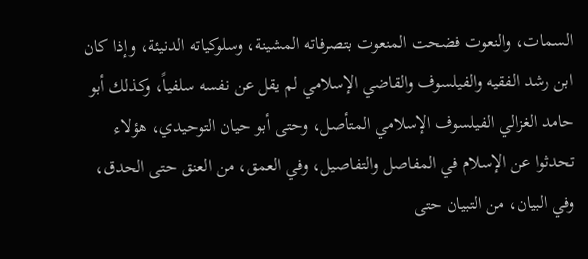السمات، والنعوت فضحت المنعوت بتصرفاته المشينة، وسلوكياته الدنيئة، وإذا كان ابن رشد الفقيه والفيلسوف والقاضي الإسلامي لم يقل عن نفسه سلفياً، وكذلك أبو حامد الغزالي الفيلسوف الإسلامي المتأصل، وحتى أبو حيان التوحيدي، هؤلاء تحدثوا عن الإسلام في المفاصل والتفاصيل، وفي العمق، من العنق حتى الحدق، وفي البيان، من التبيان حتى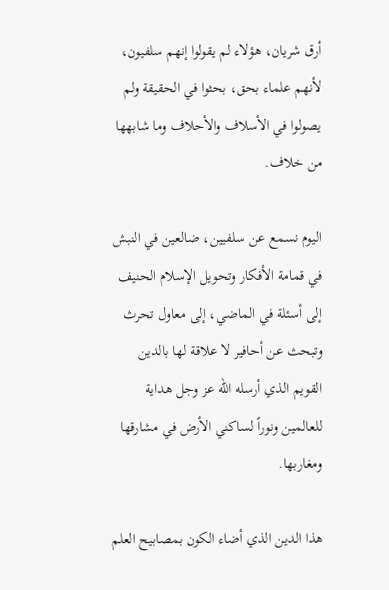أرق شريان، هؤلاء لم يقولوا إنهم سلفيون، لأنهم علماء بحق، بحثوا في الحقيقة ولم يصولوا في الأسلاف والأحلاف وما شابهها من خلاف.

اليوم نسمع عن سلفيين، ضالعين في النبش في قمامة الأفكار وتحويل الإسلام الحنيف إلى أسئلة في الماضي، إلى معاول تحرث وتبحث عن أحافير لا علاقة لها بالدين القويم الذي أرسله الله عز وجل هداية للعالمين ونوراً لساكني الأرض في مشارقها ومغاربها.

هذا الدين الذي أضاء الكون بمصابيح العلم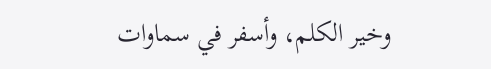وخير الكلم، وأسفر في سماوات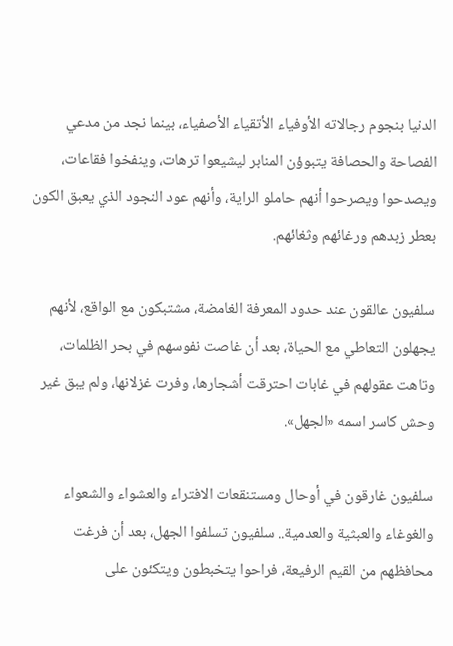الدنيا بنجوم رجالاته الأوفياء الأتقياء الأصفياء، بينما نجد من مدعي الفصاحة والحصافة يتبوؤن المنابر ليشيعوا ترهات، وينفخوا فقاعات، ويصدحوا ويصرحوا أنهم حاملو الراية، وأنهم عود النجود الذي يعبق الكون بعطر زبدهم ورغائهم وثغائهم.

سلفيون عالقون عند حدود المعرفة الغامضة، مشتبكون مع الواقع، لأنهم يجهلون التعاطي مع الحياة، بعد أن غاصت نفوسهم في بحر الظلمات، وتاهت عقولهم في غابات احترقت أشجارها، وفرت غزلانها، ولم يبق غير وحش كاسر اسمه «الجهل».

سلفيون غارقون في أوحال ومستنقعات الافتراء والعشواء والشعواء والغوغاء والعبثية والعدمية.. سلفيون تسلفوا الجهل، بعد أن فرغت محافظهم من القيم الرفيعة، فراحوا يتخبطون ويتكئون على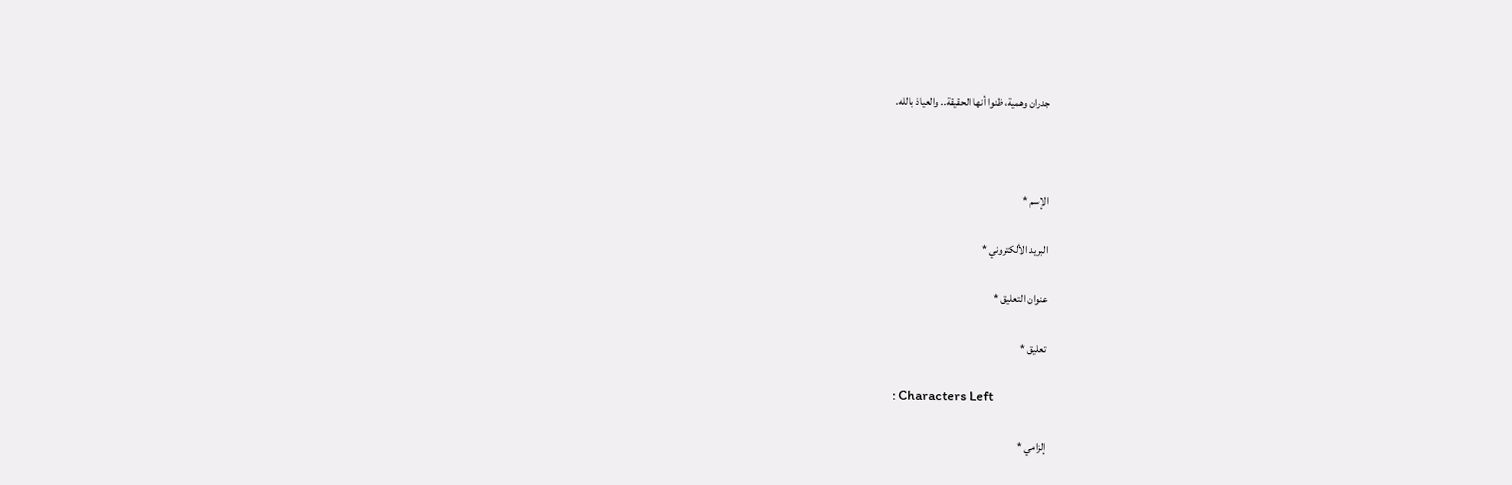جدران وهمية، ظنوا أنها الحقيقة.. والعياذ بالله.



الإسم *

البريد الألكتروني *

عنوان التعليق *

تعليق *

: Characters Left

إلزامي *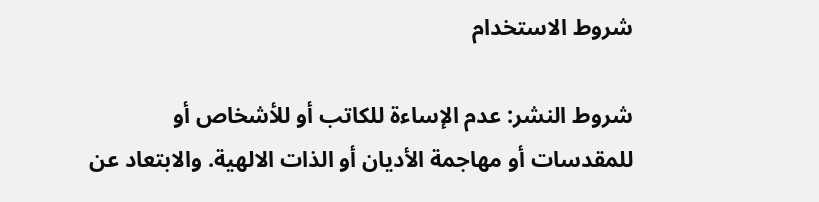شروط الاستخدام

شروط النشر: عدم الإساءة للكاتب أو للأشخاص أو للمقدسات أو مهاجمة الأديان أو الذات الالهية. والابتعاد عن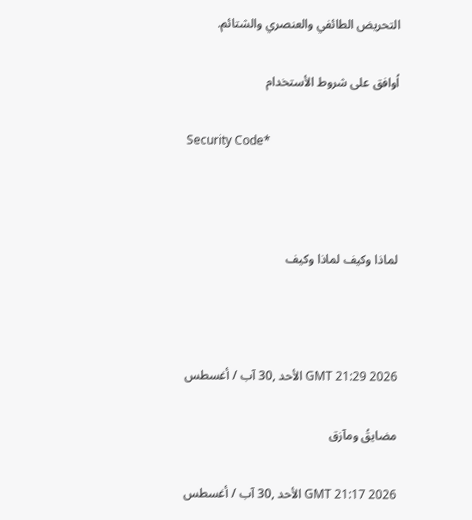التحريض الطائفي والعنصري والشتائم.

اُوافق على شروط الأستخدام

Security Code*



لماذا وكيف لماذا وكيف



GMT 21:29 2026 الأحد ,30 آب / أغسطس

مضايقُ ومآزق

GMT 21:17 2026 الأحد ,30 آب / أغسطس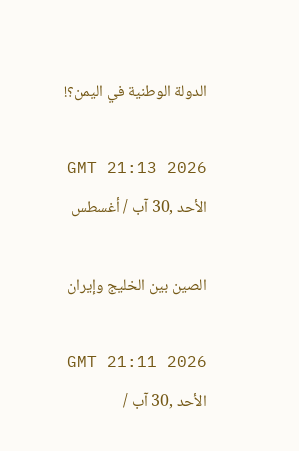الدولة الوطنية في اليمن؟!

GMT 21:13 2026 الأحد ,30 آب / أغسطس

الصين بين الخليج وإيران

GMT 21:11 2026 الأحد ,30 آب /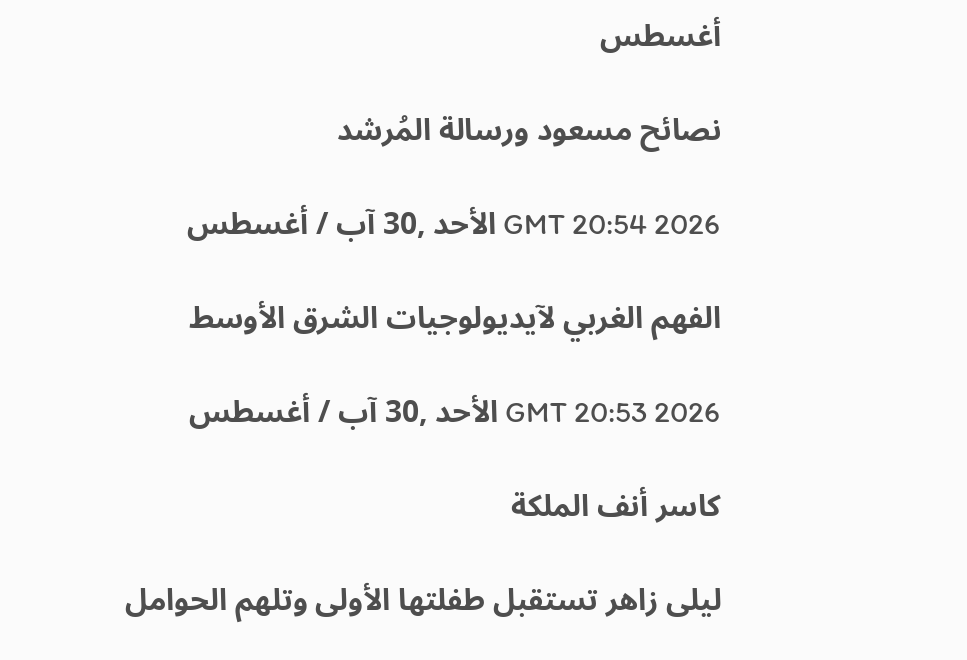أغسطس

نصائح مسعود ورسالة المُرشد

GMT 20:54 2026 الأحد ,30 آب / أغسطس

الفهم الغربي لآيديولوجيات الشرق الأوسط

GMT 20:53 2026 الأحد ,30 آب / أغسطس

كاسر أنف الملكة

ليلى زاهر تستقبل طفلتها الأولى وتلهم الحوامل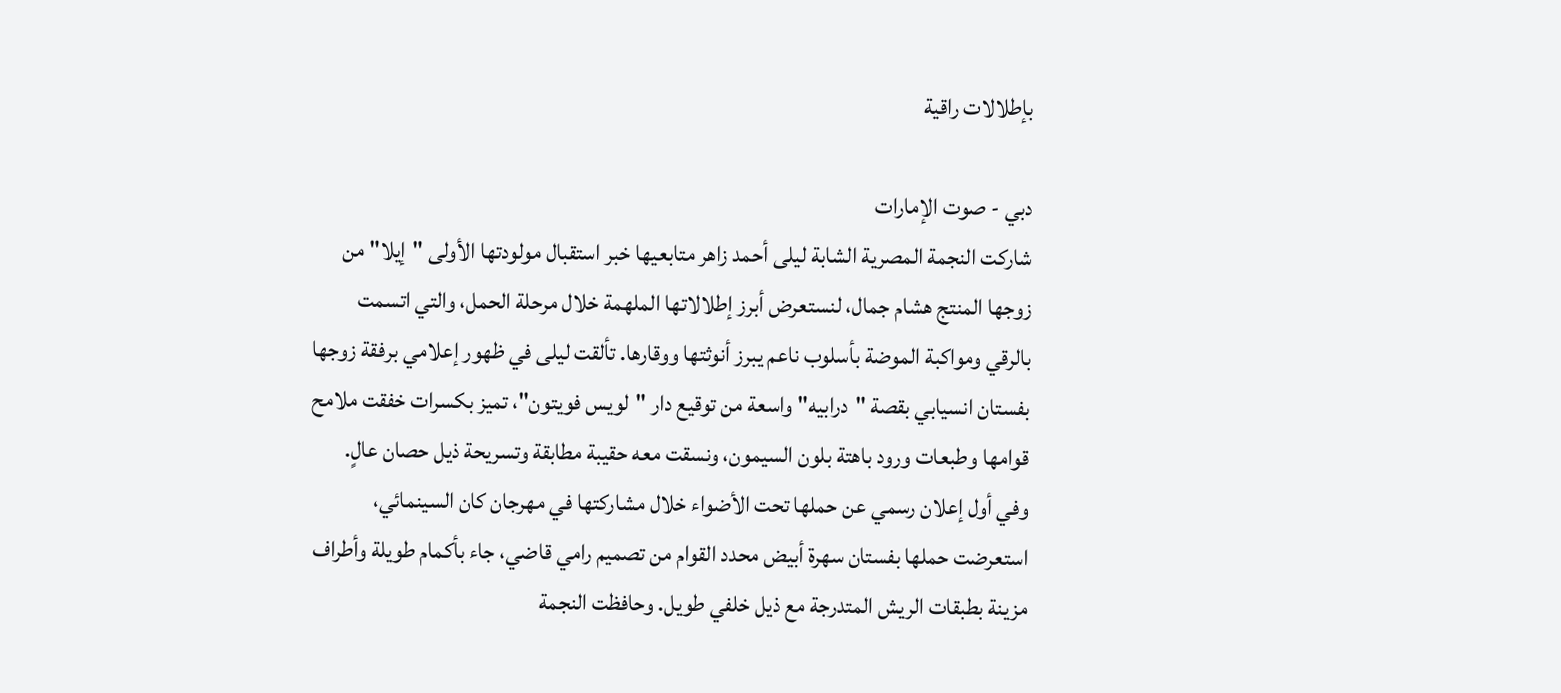بإطلالات راقية

دبي - صوت الإمارات
شاركت النجمة المصرية الشابة ليلى أحمد زاهر متابعيها خبر استقبال مولودتها الأولى "إيلا" من زوجها المنتج هشام جمال، لنستعرض أبرز إطلالاتها الملهمة خلال مرحلة الحمل، والتي اتسمت بالرقي ومواكبة الموضة بأسلوب ناعم يبرز أنوثتها ووقارها. تألقت ليلى في ظهور إعلامي برفقة زوجها بفستان انسيابي بقصة "درابيه" واسعة من توقيع دار "لويس فويتون"، تميز بكسرات خفقت ملامح قوامها وطبعات ورود باهتة بلون السيمون، ونسقت معه حقيبة مطابقة وتسريحة ذيل حصان عالٍ. وفي أول إعلان رسمي عن حملها تحت الأضواء خلال مشاركتها في مهرجان كان السينمائي، استعرضت حملها بفستان سهرة أبيض محدد القوام من تصميم رامي قاضي، جاء بأكمام طويلة وأطراف مزينة بطبقات الريش المتدرجة مع ذيل خلفي طويل. وحافظت النجمة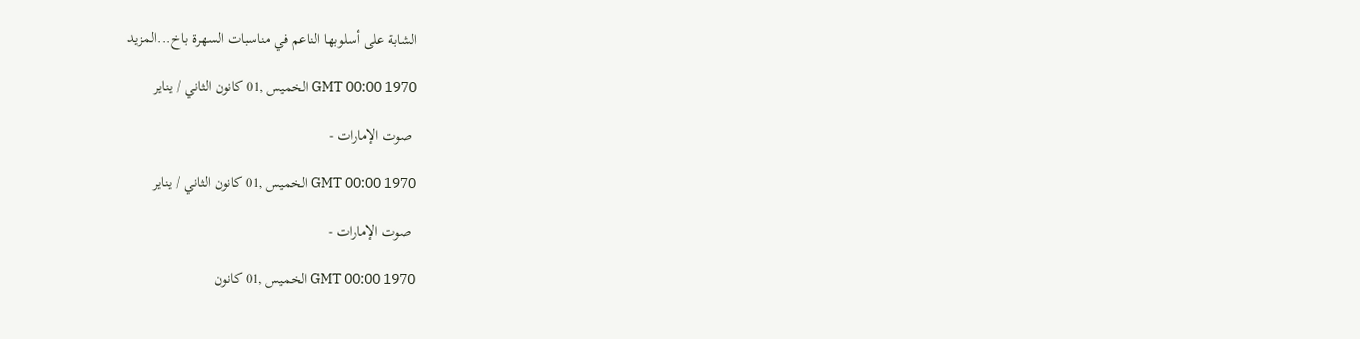الشابة على أسلوبها الناعم في مناسبات السهرة باخ...المزيد

GMT 00:00 1970 الخميس ,01 كانون الثاني / يناير

 صوت الإمارات -

GMT 00:00 1970 الخميس ,01 كانون الثاني / يناير

 صوت الإمارات -

GMT 00:00 1970 الخميس ,01 كانون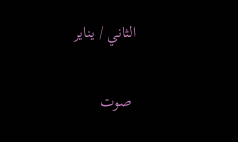الثاني / يناير

 صوت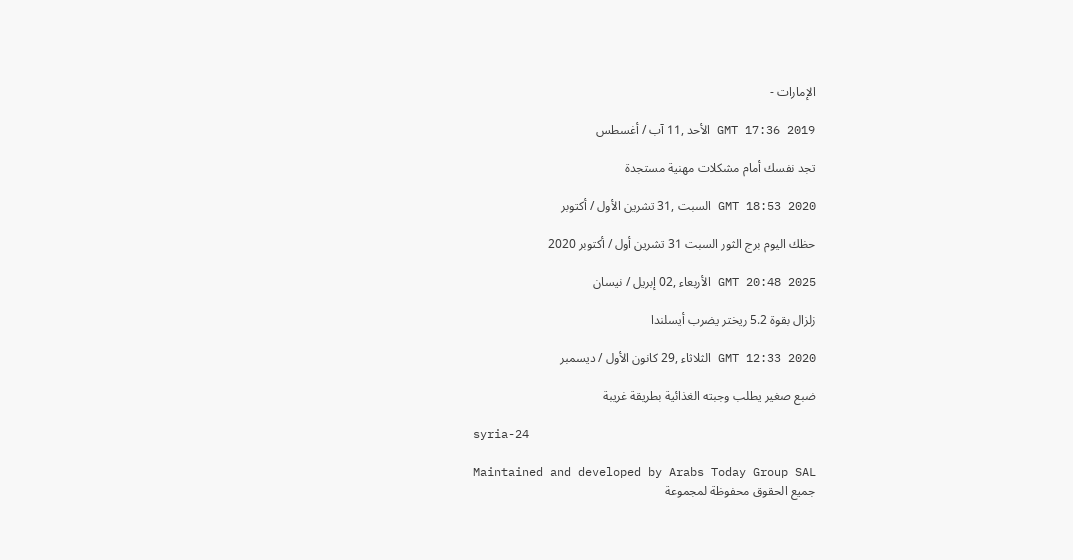الإمارات -

GMT 17:36 2019 الأحد ,11 آب / أغسطس

تجد نفسك أمام مشكلات مهنية مستجدة

GMT 18:53 2020 السبت ,31 تشرين الأول / أكتوبر

حظك اليوم برج الثور السبت 31 تشرين أول / أكتوبر 2020

GMT 20:48 2025 الأربعاء ,02 إبريل / نيسان

زلزال بقوة 5.2 ريختر يضرب أيسلندا

GMT 12:33 2020 الثلاثاء ,29 كانون الأول / ديسمبر

ضبع صغير يطلب وجبته الغذائية بطريقة غريبة

syria-24

Maintained and developed by Arabs Today Group SAL
جميع الحقوق محفوظة لمجموعة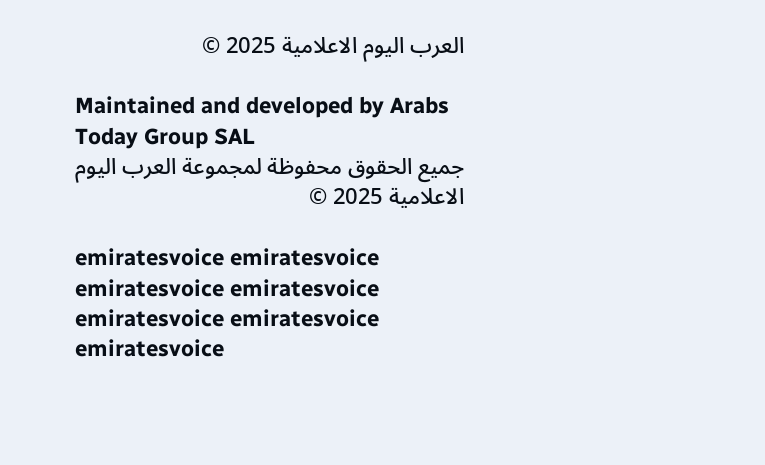العرب اليوم الاعلامية 2025 ©

Maintained and developed by Arabs Today Group SAL
جميع الحقوق محفوظة لمجموعة العرب اليوم الاعلامية 2025 ©

emiratesvoice emiratesvoice emiratesvoice emiratesvoice
emiratesvoice emiratesvoice emiratesvoice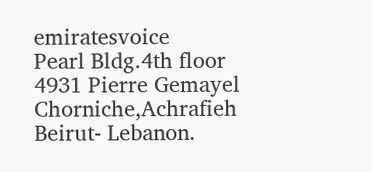emiratesvoice
Pearl Bldg.4th floor
4931 Pierre Gemayel Chorniche,Achrafieh
Beirut- Lebanon.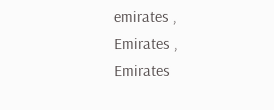emirates , Emirates , Emirates